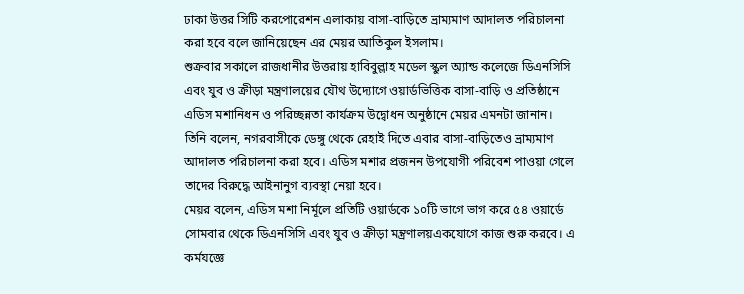ঢাকা উত্তর সিটি করপোরেশন এলাকায় বাসা-বাড়িতে ভ্রাম্যমাণ আদালত পরিচালনা করা হবে বলে জানিয়েছেন এর মেয়র আতিকুল ইসলাম।
শুক্রবার সকালে রাজধানীর উত্তরায় হাবিবুল্লাহ মডেল স্কুল অ্যান্ড কলেজে ডিএনসিসি এবং যুব ও ক্রীড়া মন্ত্রণালয়ের যৌথ উদ্যোগে ওয়ার্ডভিত্তিক বাসা-বাড়ি ও প্রতিষ্ঠানে এডিস মশানিধন ও পরিচ্ছন্নতা কার্যক্রম উদ্বোধন অনুষ্ঠানে মেয়র এমনটা জানান।
তিনি বলেন, নগরবাসীকে ডেঙ্গু থেকে রেহাই দিতে এবার বাসা-বাড়িতেও ভ্রাম্যমাণ আদালত পরিচালনা করা হবে। এডিস মশার প্রজনন উপযোগী পরিবেশ পাওয়া গেলে তাদের বিরুদ্ধে আইনানুগ ব্যবস্থা নেয়া হবে।
মেয়র বলেন, এডিস মশা নির্মূলে প্রতিটি ওয়ার্ডকে ১০টি ভাগে ভাগ করে ৫৪ ওয়ার্ডে সোমবার থেকে ডিএনসিসি এবং যুব ও ক্রীড়া মন্ত্রণালয়একযোগে কাজ শুরু করবে। এ কর্মযজ্ঞে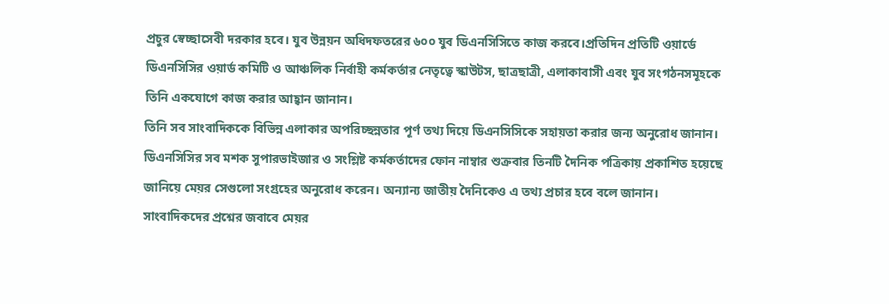প্রচুর স্বেচ্ছাসেবী দরকার হবে। যুব উন্নয়ন অধিদফতরের ৬০০ যুব ডিএনসিসিতে কাজ করবে।প্রতিদিন প্রতিটি ওয়ার্ডে ডিএনসিসির ওয়ার্ড কমিটি ও আঞ্চলিক নির্বাহী কর্মকর্তার নেতৃত্বে স্কাউটস, ছাত্রছাত্রী, এলাকাবাসী এবং যুব সংগঠনসমূহকে তিনি একযোগে কাজ করার আহ্বান জানান।
তিনি সব সাংবাদিককে বিভিন্ন এলাকার অপরিচ্ছন্নতার পূর্ণ তথ্য দিয়ে ডিএনসিসিকে সহায়তা করার জন্য অনুরোধ জানান।
ডিএনসিসির সব মশক সুপারভাইজার ও সংশ্লিষ্ট কর্মকর্তাদের ফোন নাম্বার শুক্রবার তিনটি দৈনিক পত্রিকায় প্রকাশিত হয়েছে জানিয়ে মেয়র সেগুলো সংগ্রহের অনুরোধ করেন। অন্যান্য জাতীয় দৈনিকেও এ তথ্য প্রচার হবে বলে জানান।
সাংবাদিকদের প্রশ্নের জবাবে মেয়র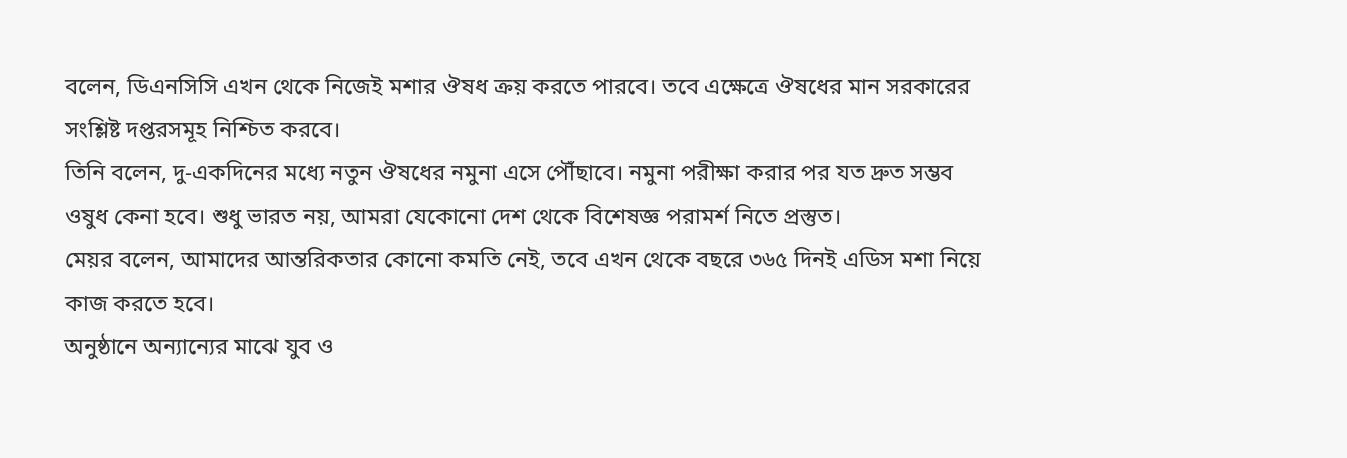বলেন, ডিএনসিসি এখন থেকে নিজেই মশার ঔষধ ক্রয় করতে পারবে। তবে এক্ষেত্রে ঔষধের মান সরকারের সংশ্লিষ্ট দপ্তরসমূহ নিশ্চিত করবে।
তিনি বলেন, দু-একদিনের মধ্যে নতুন ঔষধের নমুনা এসে পৌঁছাবে। নমুনা পরীক্ষা করার পর যত দ্রুত সম্ভব ওষুধ কেনা হবে। শুধু ভারত নয়, আমরা যেকোনো দেশ থেকে বিশেষজ্ঞ পরামর্শ নিতে প্রস্তুত।
মেয়র বলেন, আমাদের আন্তরিকতার কোনো কমতি নেই, তবে এখন থেকে বছরে ৩৬৫ দিনই এডিস মশা নিয়ে কাজ করতে হবে।
অনুষ্ঠানে অন্যান্যের মাঝে যুব ও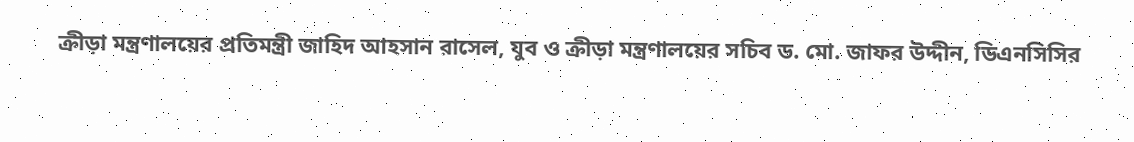ক্রীড়া মন্ত্রণালয়ের প্রতিমন্ত্রী জাহিদ আহসান রাসেল, যুব ও ক্রীড়া মন্ত্রণালয়ের সচিব ড. মো. জাফর উদ্দীন, ডিএনসিসির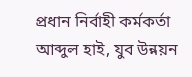প্রধান নির্বাহী কর্মকর্তা আব্দুল হাই, যুব উন্নয়ন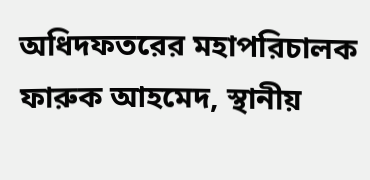অধিদফতরের মহাপরিচালক ফারুক আহমেদ, স্থানীয়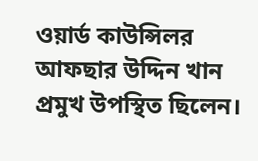ওয়ার্ড কাউন্সিলর আফছার উদ্দিন খান প্রমুখ উপস্থিত ছিলেন।